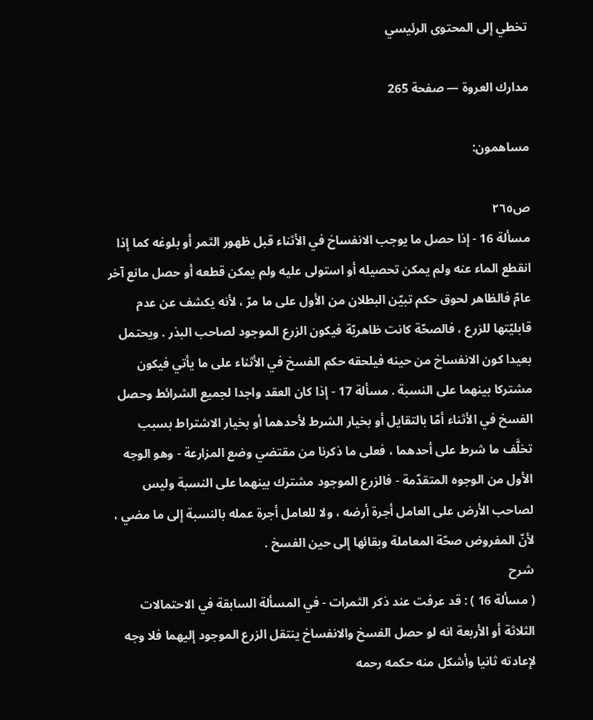تخطي إلى المحتوى الرئيسي

مدارك العروة — صفحة 265

مساهمون:

ص٢٦٥
مسألة 16 - إذا حصل ما يوجب الانفساخ في الأثناء قبل ظهور الثمر أو بلوغه كما إذا انقطع الماء عنه ولم يمكن تحصيله أو استولى عليه ولم يمكن قطعه أو حصل مانع آخر عامّ فالظاهر لحوق حكم تبيّن البطلان من الأول على ما مرّ ، لأنه يكشف عن عدم قابليّتها للزرع ، فالصحّة كانت ظاهريّة فيكون الزرع الموجود لصاحب البذر . ويحتمل بعيدا كون الانفساخ من حينه فيلحقه حكم الفسخ في الأثناء على ما يأتي فيكون مشتركا بينهما على النسبة . مسألة 17 - إذا كان العقد واجدا لجميع الشرائط وحصل الفسخ في الأثناء أمّا بالتقايل أو بخيار الشرط لأحدهما أو بخيار الاشتراط بسبب تخلَّف ما شرط على أحدهما ، فعلى ما ذكرنا من مقتضي وضع المزارعة - وهو الوجه الأول من الوجوه المتقدّمة - فالزرع الموجود مشترك بينهما على النسبة وليس لصاحب الأرض على العامل أجرة أرضه ، ولا للعامل أجرة عمله بالنسبة إلى ما مضي ، لأنّ المفروض صحّة المعاملة وبقائها إلى حين الفسخ .
شرح
( مسألة 16 ) : قد عرفت عند ذكر الثمرات - في المسألة السابقة في الاحتمالات الثلاثة أو الأربعة انه لو حصل الفسخ والانفساخ ينتقل الزرع الموجود إليهما فلا وجه لإعادته ثانيا وأشكل منه حكمه رحمه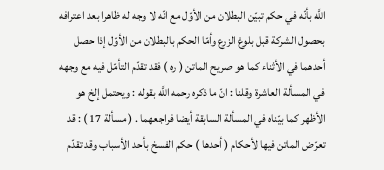اللَّه بأنّه في حكم تبيّن البطلان من الأوّل مع انّه لا وجه له ظاهرا بعد اعترافه بحصول الشركة قبل بلوغ الزرع وأمّا الحكم بالبطلان من الأوّل إذا حصل أحدهما في الأثناء كما هو صريح الماتن ( ره ) فقد تقدّم التأمّل فيه مع وجهه في المسألة العاشرة وقلنا : انّ ما ذكره رحمه اللَّه بقوله : ويحتمل إلخ هو الأظهر كما بيّناه في المسألة السابقة أيضا فراجعهما . ( مسألة 17 ) : قد تعرّض الماتن فيها لأحكام ( أحدها ) حكم الفسخ بأحد الأسباب وقد تقدّم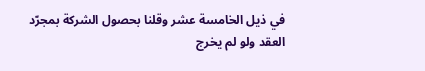في ذيل الخامسة عشر وقلنا بحصول الشركة بمجرّد العقد ولو لم يخرج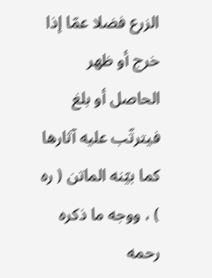الزرع فضلا عمّا إذا خرج أو ظهر الحاصل أو بلغ فيترتّب عليه آثارها كما بيّنه الماتن ( ره ) ، ووجه ما ذكره رحمه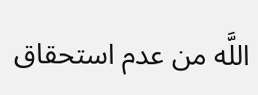اللَّه من عدم استحقاق